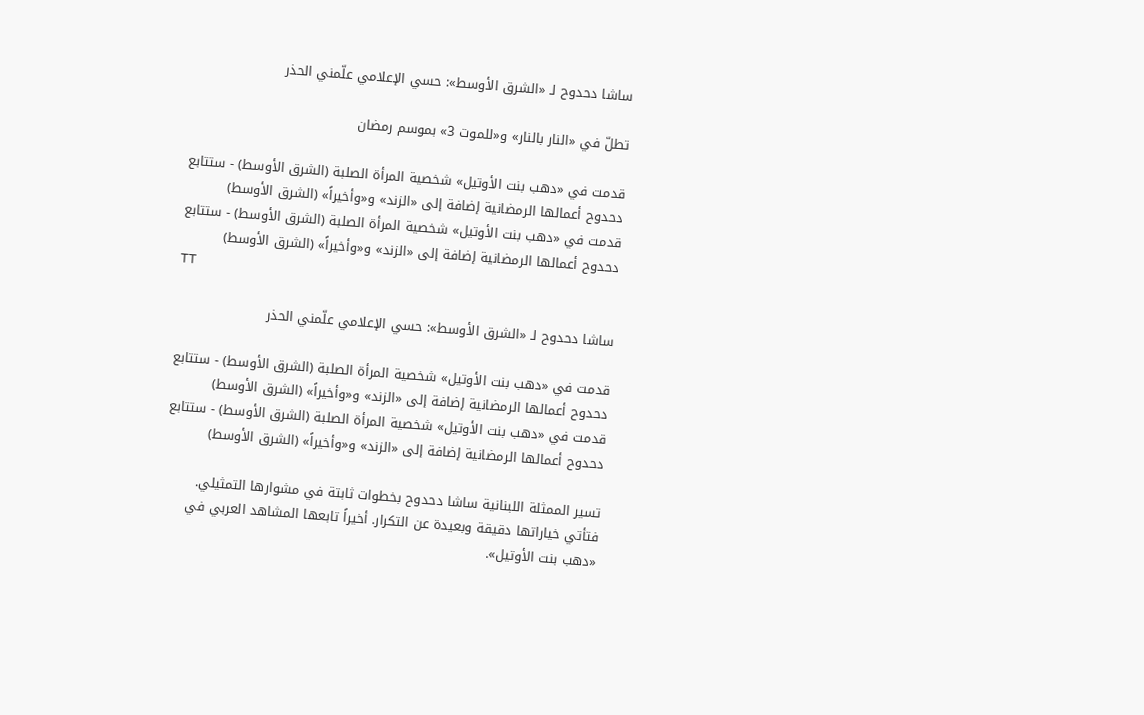ساشا دحدوح لـ «الشرق الأوسط»: حسي الإعلامي علّمني الحذر

تطلّ في «النار بالنار» و«للموت 3» بموسم رمضان

قدمت في «دهب بنت الأوتيل» شخصية المرأة الصلبة (الشرق الأوسط) - ستتابع دحدوح أعمالها الرمضانية إضافة إلى «الزند» و«وأخيراً» (الشرق الأوسط)
قدمت في «دهب بنت الأوتيل» شخصية المرأة الصلبة (الشرق الأوسط) - ستتابع دحدوح أعمالها الرمضانية إضافة إلى «الزند» و«وأخيراً» (الشرق الأوسط)
TT

ساشا دحدوح لـ «الشرق الأوسط»: حسي الإعلامي علّمني الحذر

قدمت في «دهب بنت الأوتيل» شخصية المرأة الصلبة (الشرق الأوسط) - ستتابع دحدوح أعمالها الرمضانية إضافة إلى «الزند» و«وأخيراً» (الشرق الأوسط)
قدمت في «دهب بنت الأوتيل» شخصية المرأة الصلبة (الشرق الأوسط) - ستتابع دحدوح أعمالها الرمضانية إضافة إلى «الزند» و«وأخيراً» (الشرق الأوسط)

تسير الممثلة اللبنانية ساشا دحدوح بخطوات ثابتة في مشوارها التمثيلي. فتأتي خياراتها دقيقة وبعيدة عن التكرار. أخيراً تابعها المشاهد العربي في «دهب بنت الأوتيل».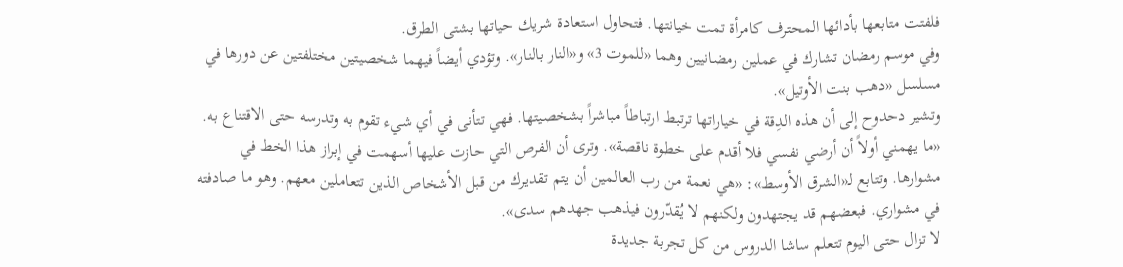فلفتت متابعها بأدائها المحترف كامرأة تمت خيانتها. فتحاول استعادة شريك حياتها بشتى الطرق.
وفي موسم رمضان تشارك في عملين رمضانيين وهما «للموت 3» و«النار بالنار». وتؤدي أيضاً فيهما شخصيتين مختلفتين عن دورها في مسلسل «دهب بنت الأوتيل».
وتشير دحدوح إلى أن هذه الدِقة في خياراتها ترتبط ارتباطاً مباشراً بشخصيتها. فهي تتأنى في أي شيء تقوم به وتدرسه حتى الاقتناع به. «ما يهمني أولاً أن أرضي نفسي فلا أقدم على خطوة ناقصة». وترى أن الفرص التي حازت عليها أسهمت في إبراز هذا الخط في مشوارها. وتتابع لـ«الشرق الأوسط»: «هي نعمة من رب العالمين أن يتم تقديرك من قبل الأشخاص الذين تتعاملين معهم. وهو ما صادفته في مشواري. فبعضهم قد يجتهدون ولكنهم لا يُقدّرون فيذهب جهدهم سدى».
لا تزال حتى اليوم تتعلم ساشا الدروس من كل تجربة جديدة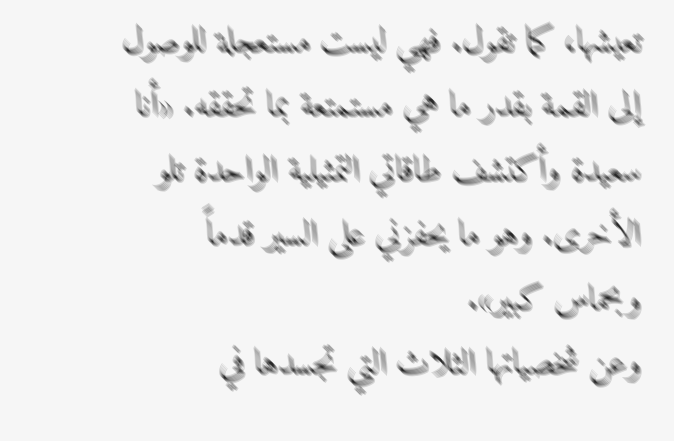تعيشها، كما تقول. فهي ليست مستعجلة للوصول إلى القمة بقدر ما هي مستمتعة بما تحققه. «أنا سعيدة وأكتشف طاقاتي التمثيلية الواحدة تلو الأخرى. وهو ما يحفزني على السير قدماً وبحماس كبير».
وعن شخصياتها الثلاث التي تجسدها في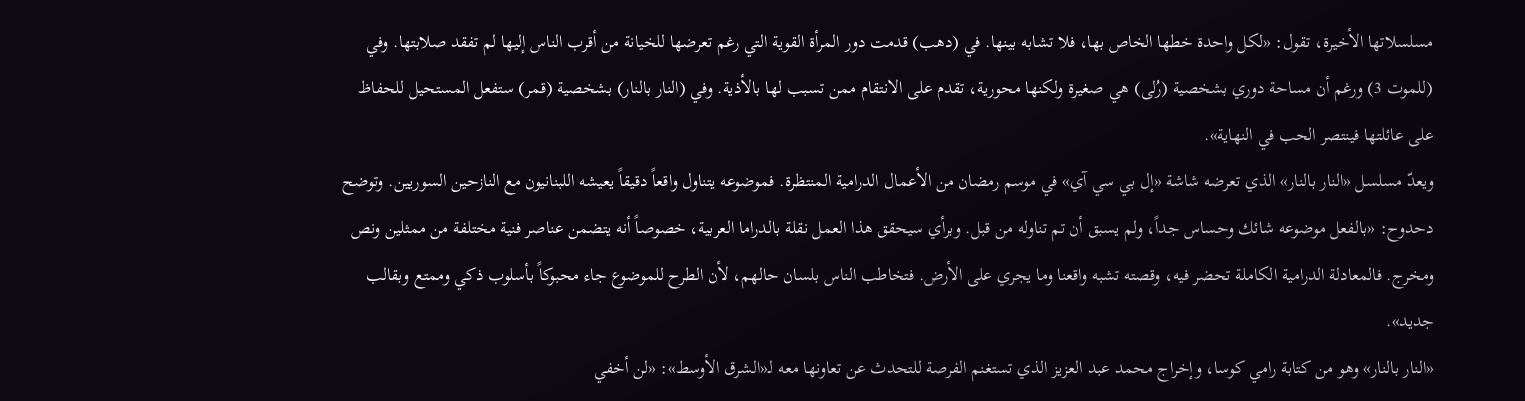مسلسلاتها الأخيرة، تقول: «لكل واحدة خطها الخاص بها، فلا تشابه بينها. في (دهب) قدمت دور المرأة القوية التي رغم تعرضها للخيانة من أقرب الناس إليها لم تفقد صلابتها. وفي (للموت 3) ورغم أن مساحة دوري بشخصية (رُلى) هي صغيرة ولكنها محورية، تقدم على الانتقام ممن تسبب لها بالأذية. وفي (النار بالنار) بشخصية (قمر) ستفعل المستحيل للحفاظ على عائلتها فينتصر الحب في النهاية».
ويعدّ مسلسل «النار بالنار» الذي تعرضه شاشة «إل بي سي آي» في موسم رمضان من الأعمال الدرامية المنتظرة. فموضوعه يتناول واقعاً دقيقاً يعيشه اللبنانيون مع النازحين السوريين. وتوضح دحدوح: «بالفعل موضوعه شائك وحساس جداً، ولم يسبق أن تم تناوله من قبل. وبرأي سيحقق هذا العمل نقلة بالدراما العربية، خصوصاً أنه يتضمن عناصر فنية مختلفة من ممثلين ونص ومخرج. فالمعادلة الدرامية الكاملة تحضر فيه، وقصته تشبه واقعنا وما يجري على الأرض. فتخاطب الناس بلسان حالهم، لأن الطرح للموضوع جاء محبوكاً بأسلوب ذكي وممتع وبقالب جديد».
«النار بالنار» وهو من كتابة رامي كوسا، وإخراج محمد عبد العزيز الذي تستغنم الفرصة للتحدث عن تعاونها معه لـ«الشرق الأوسط»: «لن أخفي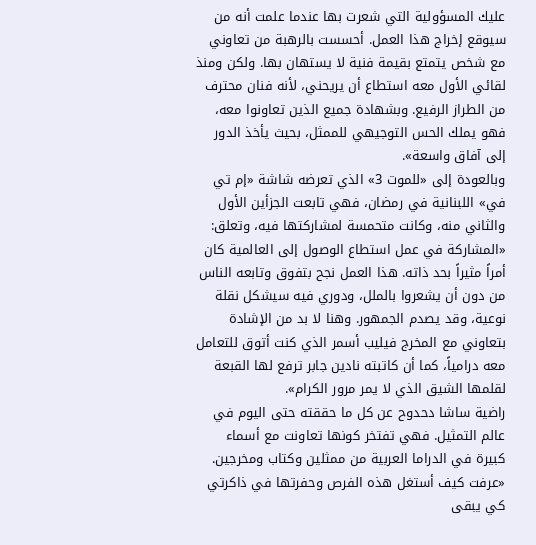عليك المسؤولية التي شعرت بها عندما علمت أنه من سيوقع إخراج هذا العمل. أحسست بالرهبة من تعاوني مع شخص يتمتع بقيمة فنية لا يستهان بها. ولكن ومنذ لقائي الأول معه استطاع أن يريحني، لأنه فنان محترف من الطراز الرفيع. وبشهادة جميع الذين تعاونوا معه، فهو يملك الحس التوجيهي للممثل، بحيث يأخذ الدور إلى آفاق واسعة».
وبالعودة إلى «للموت 3» الذي تعرضه شاشة «إم تي في» اللبنانية في رمضان، فهي تابعت الجزأين الأول والثاني منه، وكانت متحمسة لمشاركتها فيه، وتعلق: «المشاركة في عمل استطاع الوصول إلى العالمية كان أمراً مثيراً بحد ذاته. هذا العمل نجح بتفوق وتابعه الناس من دون أن يشعروا بالملل، ودوري فيه سيشكل نقلة نوعية، وقد يصدم الجمهور. وهنا لا بد من الإشادة بتعاوني مع المخرج فيليب أسمر الذي كنت أتوق للتعامل معه درامياً، كما أن كاتبته نادين جابر ترفع لها القبعة لقلمها الشيق الذي لا يمر مرور الكرام».
راضية ساشا دحدوح عن كل ما حققته حتى اليوم في عالم التمثيل. فهي تفتخر كونها تعاونت مع أسماء كبيرة في الدراما العربية من ممثلين وكتاب ومخرجين. «عرفت كيف أستغل هذه الفرص وحفرتها في ذاكرتي كي يبقى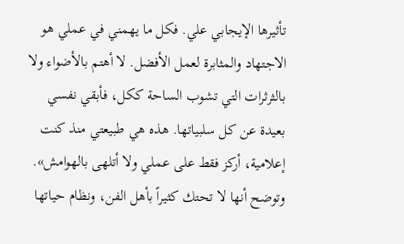تأثيرها الإيجابي علي. فكل ما يهمني في عملي هو الاجتهاد والمثابرة لعمل الأفضل. لا أهتم بالأضواء ولا بالثرثرات التي تشوب الساحة ككل، فأبقي نفسي بعيدة عن كل سلبياتها. هذه هي طبيعتي منذ كنت إعلامية، أركز فقط على عملي ولا أتلهى بالهوامش».
وتوضح أنها لا تحتك كثيراً بأهل الفن، ونظام حياتها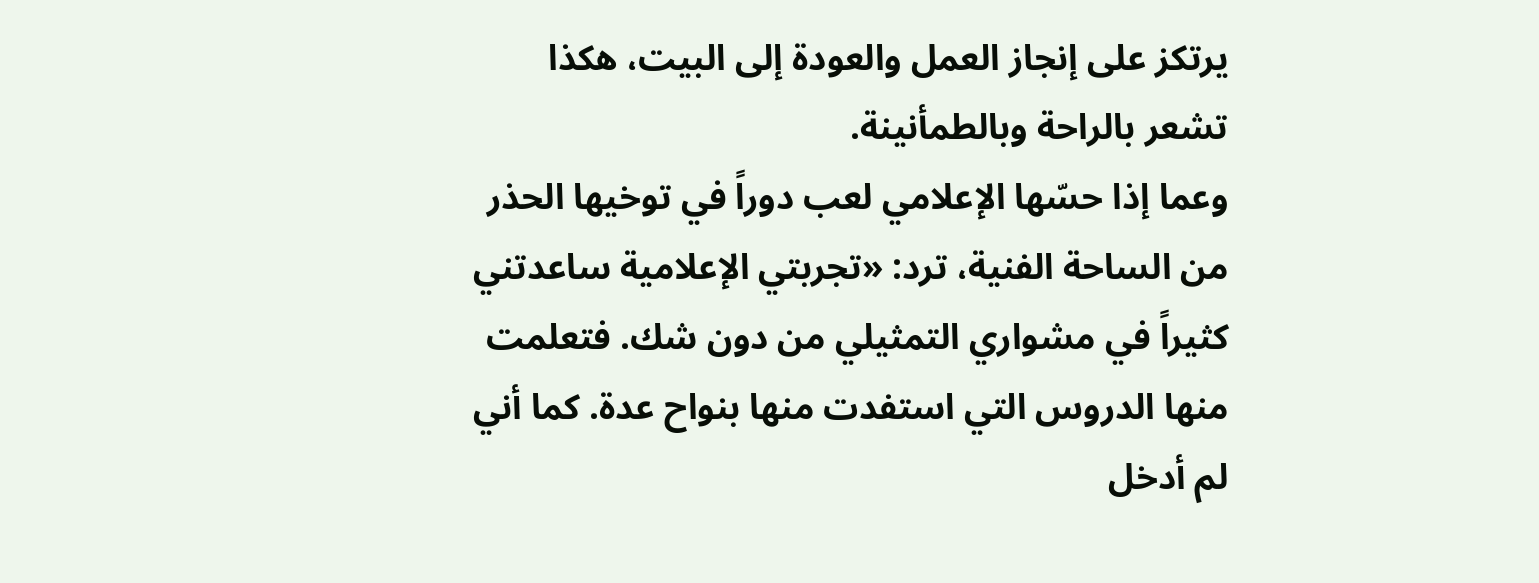يرتكز على إنجاز العمل والعودة إلى البيت، هكذا تشعر بالراحة وبالطمأنينة.
وعما إذا حسّها الإعلامي لعب دوراً في توخيها الحذر من الساحة الفنية، ترد: «تجربتي الإعلامية ساعدتني كثيراً في مشواري التمثيلي من دون شك. فتعلمت منها الدروس التي استفدت منها بنواح عدة. كما أني لم أدخل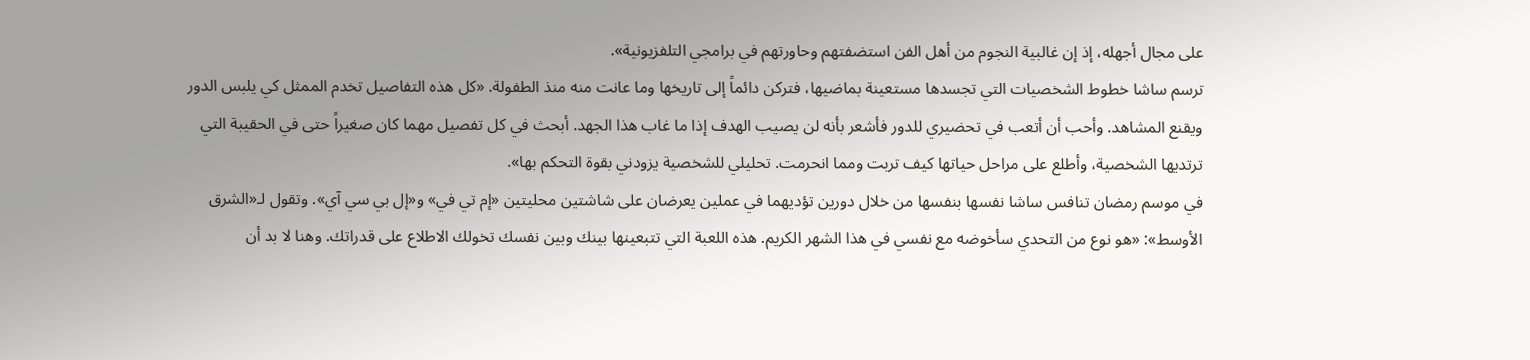على مجال أجهله، إذ إن غالبية النجوم من أهل الفن استضفتهم وحاورتهم في برامجي التلفزيونية».
ترسم ساشا خطوط الشخصيات التي تجسدها مستعينة بماضيها، فتركن دائماً إلى تاريخها وما عانت منه منذ الطفولة. «كل هذه التفاصيل تخدم الممثل كي يلبس الدور ويقنع المشاهد. وأحب أن أتعب في تحضيري للدور فأشعر بأنه لن يصيب الهدف إذا ما غاب هذا الجهد. أبحث في كل تفصيل مهما كان صغيراً حتى في الحقيبة التي ترتديها الشخصية، وأطلع على مراحل حياتها كيف تربت ومما انحرمت. تحليلي للشخصية يزودني بقوة التحكم بها».
في موسم رمضان تنافس ساشا نفسها بنفسها من خلال دورين تؤديهما في عملين يعرضان على شاشتين محليتين «إم تي في» و«إل بي سي آي». وتقول لـ«الشرق الأوسط»: «هو نوع من التحدي سأخوضه مع نفسي في هذا الشهر الكريم. هذه اللعبة التي تتبعينها بينك وبين نفسك تخولك الاطلاع على قدراتك. وهنا لا بد أن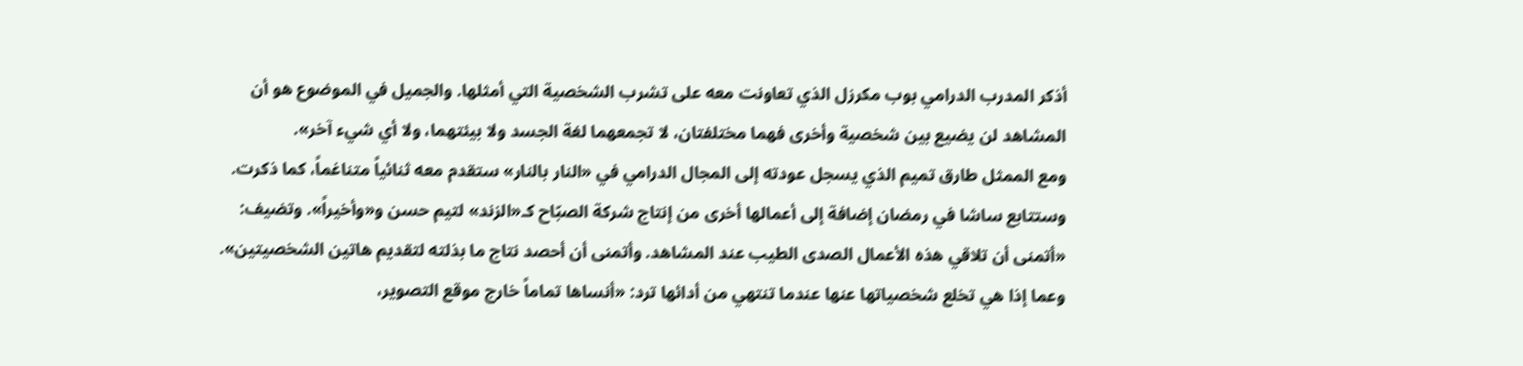أذكر المدرب الدرامي بوب مكرزل الذي تعاونت معه على تشرب الشخصية التي أمثلها. والجميل في الموضوع هو أن المشاهد لن يضيع بين شخصية وأخرى فهما مختلفتان، لا تجمعهما لغة الجسد ولا بيئتهما، ولا أي شيء آخر».
ومع الممثل طارق تميم الذي يسجل عودته إلى المجال الدرامي في «النار بالنار» ستقدم معه ثنائياً متناغماً، كما ذكرت. وستتابع ساشا في رمضان إضافة إلى أعمالها أخرى من إنتاج شركة الصبّاح كـ«الزند» لتيم حسن و«وأخيراً». وتضيف: «أتمنى أن تلاقي هذه الأعمال الصدى الطيب عند المشاهد. وأتمنى أن أحصد نتاج ما بذلته لتقديم هاتين الشخصيتين».
وعما إذا هي تخلع شخصياتها عنها عندما تنتهي من أدائها ترد: «أنساها تماماً خارج موقع التصوير،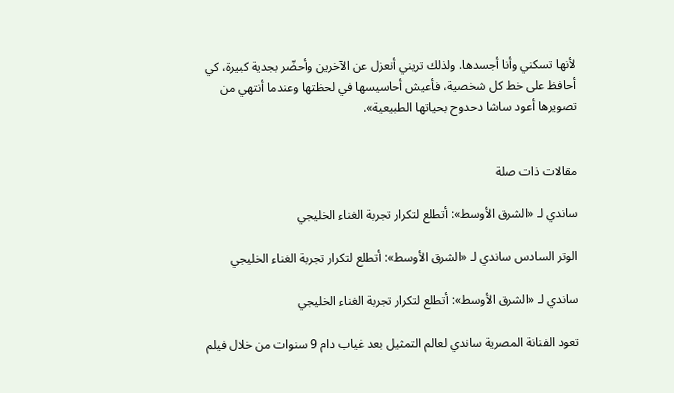لأنها تسكني وأنا أجسدها. ولذلك تريني أنعزل عن الآخرين وأحضّر بجدية كبيرة، كي أحافظ على خط كل شخصية، فأعيش أحاسيسها في لحظتها وعندما أنتهي من تصويرها أعود ساشا دحدوح بحياتها الطبيعية».


مقالات ذات صلة

ساندي لـ «الشرق الأوسط»: أتطلع لتكرار تجربة الغناء الخليجي

الوتر السادس ساندي لـ «الشرق الأوسط»: أتطلع لتكرار تجربة الغناء الخليجي

ساندي لـ «الشرق الأوسط»: أتطلع لتكرار تجربة الغناء الخليجي

تعود الفنانة المصرية ساندي لعالم التمثيل بعد غياب دام 9 سنوات من خلال فيلم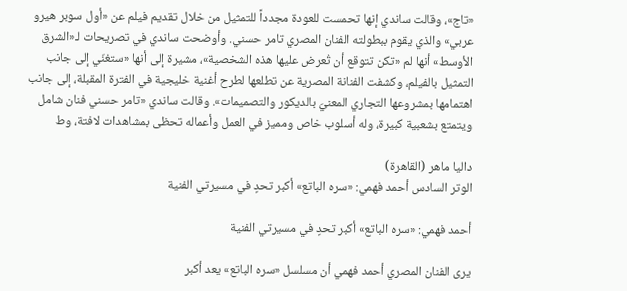«تاج»، وقالت ساندي إنها تحمست للعودة مجدداً للتمثيل من خلال تقديم فيلم عن «أول سوبر هيرو عربي» والذي يقوم ببطولته الفنان المصري تامر حسني. وأوضحت ساندي في تصريحات لـ«الشرق الأوسط» أنها لم «تكن تتوقع أن تُعرض عليها هذه الشخصية»، مشيرة إلى أنها «ستغنّي إلى جانب التمثيل بالفيلم، وكشفت الفنانة المصرية عن تطلعها لطرح أغنية خليجية في الفترة المقبلة، إلى جانب اهتمامها بمشروعها التجاري المعنيّ بالديكور والتصميمات». وقالت ساندي «تامر حسني فنان شامل ويتمتع بشعبية كبيرة، وله أسلوب خاص ومميز في العمل وأعماله تحظى بمشاهدات لافتة، وط

داليا ماهر (القاهرة)
الوتر السادس أحمد فهمي: «سره الباتع» أكبر تحدٍ في مسيرتي الفنية

أحمد فهمي: «سره الباتع» أكبر تحدٍ في مسيرتي الفنية

يرى الفنان المصري أحمد فهمي أن مسلسل «سره الباتع» يعد أكبر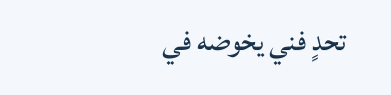تحدٍ فني يخوضه في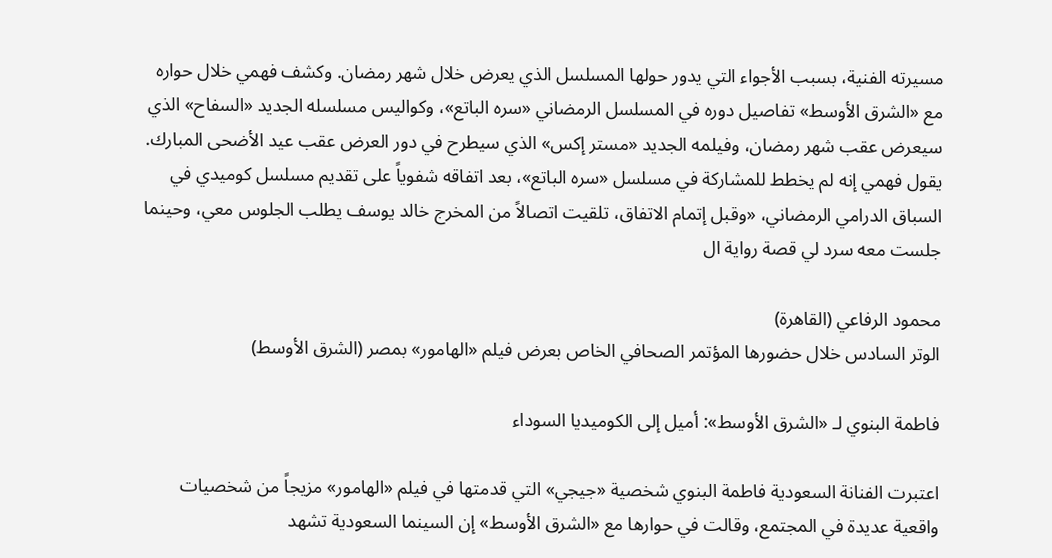مسيرته الفنية، بسبب الأجواء التي يدور حولها المسلسل الذي يعرض خلال شهر رمضان. وكشف فهمي خلال حواره مع «الشرق الأوسط» تفاصيل دوره في المسلسل الرمضاني «سره الباتع»، وكواليس مسلسله الجديد «السفاح» الذي سيعرض عقب شهر رمضان، وفيلمه الجديد «مستر إكس» الذي سيطرح في دور العرض عقب عيد الأضحى المبارك. يقول فهمي إنه لم يخطط للمشاركة في مسلسل «سره الباتع»، بعد اتفاقه شفوياً على تقديم مسلسل كوميدي في السباق الدرامي الرمضاني، «وقبل إتمام الاتفاق، تلقيت اتصالاً من المخرج خالد يوسف يطلب الجلوس معي، وحينما جلست معه سرد لي قصة رواية ال

محمود الرفاعي (القاهرة)
الوتر السادس خلال حضورها المؤتمر الصحافي الخاص بعرض فيلم «الهامور» بمصر (الشرق الأوسط)

فاطمة البنوي لـ «الشرق الأوسط»: أميل إلى الكوميديا السوداء

اعتبرت الفنانة السعودية فاطمة البنوي شخصية «جيجي» التي قدمتها في فيلم «الهامور» مزيجاً من شخصيات واقعية عديدة في المجتمع، وقالت في حوارها مع «الشرق الأوسط» إن السينما السعودية تشهد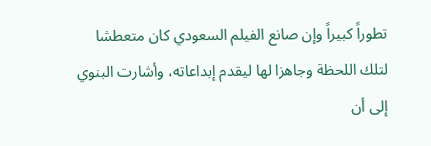تطوراً كبيراً وإن صانع الفيلم السعودي كان متعطشا لتلك اللحظة وجاهزا لها ليقدم إبداعاته، وأشارت البنوي إلى أن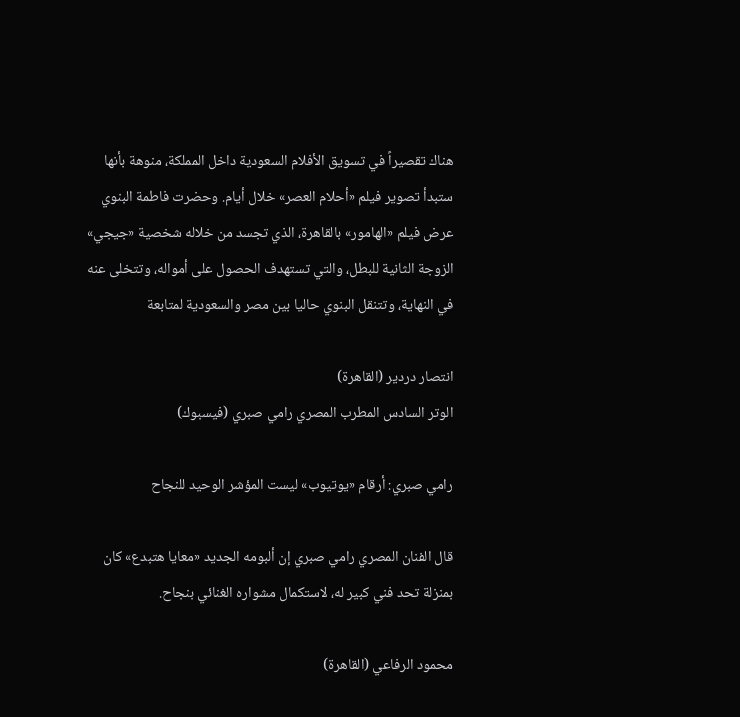هناك تقصيراً في تسويق الأفلام السعودية داخل المملكة، منوهة بأنها ستبدأ تصوير فيلم «أحلام العصر» خلال أيام. وحضرت فاطمة البنوي عرض فيلم «الهامور» بالقاهرة، الذي تجسد من خلاله شخصية «جيجي» الزوجة الثانية للبطل، والتي تستهدف الحصول على أمواله، وتتخلى عنه في النهاية، وتتنقل البنوي حاليا بين مصر والسعودية لمتابعة

انتصار دردير (القاهرة)
الوتر السادس المطرب المصري رامي صبري (فيسبوك)

رامي صبري: أرقام «يوتيوب» ليست المؤشر الوحيد للنجاح

قال الفنان المصري رامي صبري إن ألبومه الجديد «معايا هتبدع» كان بمنزلة تحد فني كبير له، لاستكمال مشواره الغنائي بنجاح.

محمود الرفاعي (القاهرة)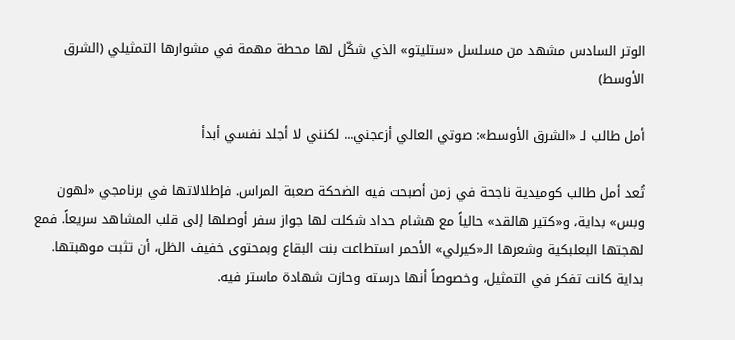الوتر السادس مشهد من مسلسل «ستليتو» الذي شكّل لها محطة مهمة في مشوارها التمثيلي (الشرق الأوسط)

أمل طالب لـ «الشرق الأوسط»: صوتي العالي أزعجني... لكنني لا أجلد نفسي أبدأ

تُعد أمل طالب كوميدية ناجحة في زمن أصبحت فيه الضحكة صعبة المراس. فإطلالاتها في برنامجي «لهون وبس» بداية، و«كتير هالقد» حالياً مع هشام حداد شكلت لها جواز سفر أوصلها إلى قلب المشاهد سريعاً. فمع لهجتها البعلبكية وشعرها الـ«كيرلي» الأحمر استطاعت بنت البقاع وبمحتوى خفيف الظل، أن تثبت موهبتها. بداية كانت تفكر في التمثيل، وخصوصاً أنها درسته وحازت شهادة ماستر فيه.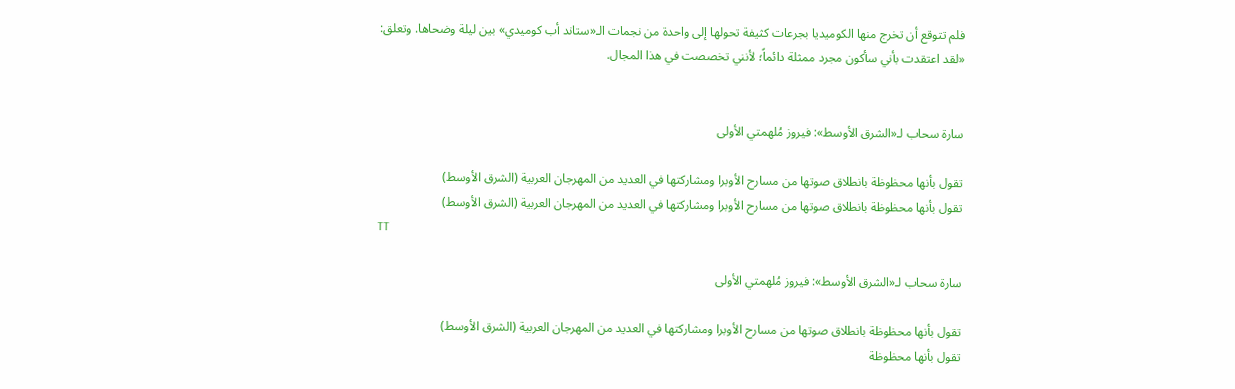فلم تتوقع أن تخرج منها الكوميديا بجرعات كثيفة تحولها إلى واحدة من نجمات الـ«ستاند أب كوميدي» بين ليلة وضحاها. وتعلق: «لقد اعتقدت بأني سأكون مجرد ممثلة دائماً؛ لأنني تخصصت في هذا المجال.


سارة سحاب لـ«الشرق الأوسط»: فيروز مُلهمتي الأولى

تقول بأنها محظوظة بانطلاق صوتها من مسارح الأوبرا ومشاركتها في العديد من المهرجان العربية (الشرق الأوسط)
تقول بأنها محظوظة بانطلاق صوتها من مسارح الأوبرا ومشاركتها في العديد من المهرجان العربية (الشرق الأوسط)
TT

سارة سحاب لـ«الشرق الأوسط»: فيروز مُلهمتي الأولى

تقول بأنها محظوظة بانطلاق صوتها من مسارح الأوبرا ومشاركتها في العديد من المهرجان العربية (الشرق الأوسط)
تقول بأنها محظوظة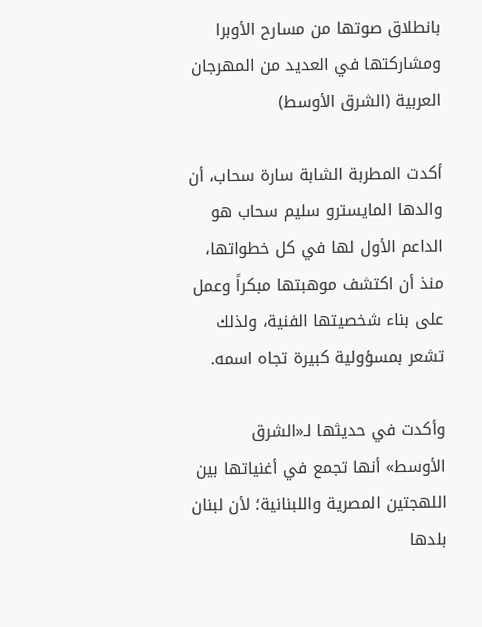بانطلاق صوتها من مسارح الأوبرا ومشاركتها في العديد من المهرجان العربية (الشرق الأوسط)

أكدت المطربة الشابة سارة سحاب، أن والدها المايسترو سليم سحاب هو الداعم الأول لها في كل خطواتها، منذ أن اكتشف موهبتها مبكراً وعمل على بناء شخصيتها الفنية، ولذلك تشعر بمسؤولية كبيرة تجاه اسمه.

وأكدت في حديثها لـ«الشرق الأوسط» أنها تجمع في أغنياتها بين اللهجتين المصرية واللبنانية؛ لأن لبنان بلدها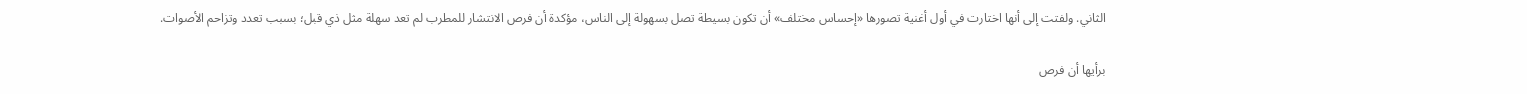الثاني. ولفتت إلى أنها اختارت في أول أغنية تصورها «إحساس مختلف» أن تكون بسيطة تصل بسهولة إلى الناس، مؤكدة أن فرص الانتشار للمطرب لم تعد سهلة مثل ذي قبل؛ بسبب تعدد وتزاحم الأصوات.

برأيها أن فرص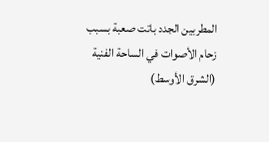المطربين الجدد باتت صعبة بسبب زحام الأصوات في الساحة الفنية (الشرق الأوسط)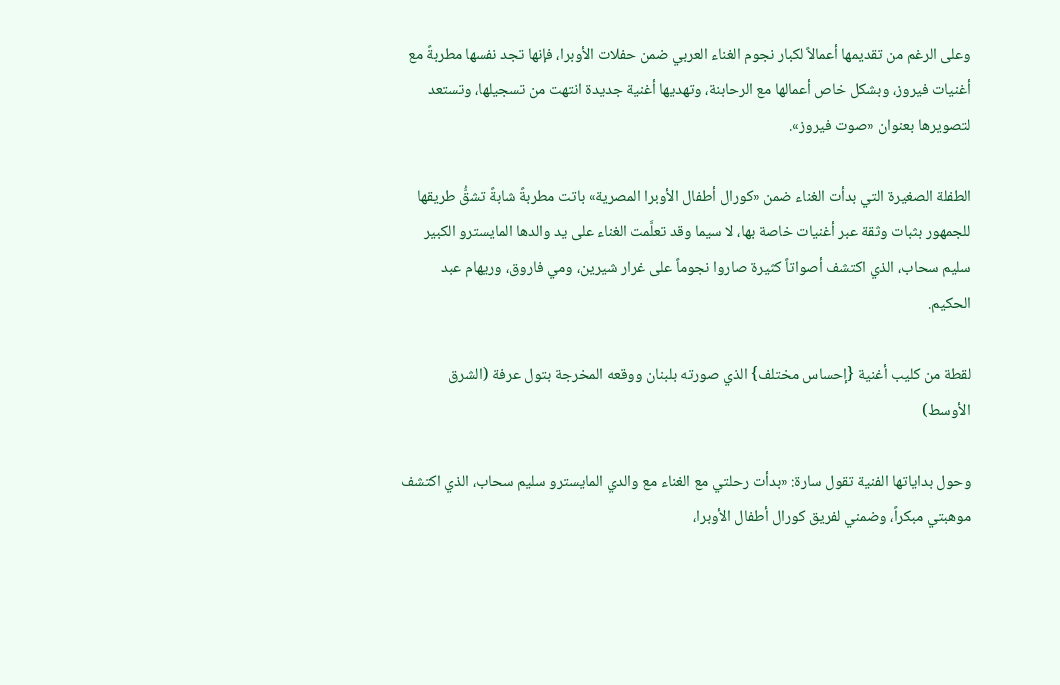وعلى الرغم من تقديمها أعمالاً لكبار نجوم الغناء العربي ضمن حفلات الأوبرا، فإنها تجد نفسها مطربةً مع أغنيات فيروز، وبشكل خاص أعمالها مع الرحابنة، وتهديها أغنية جديدة انتهت من تسجيلها، وتستعد لتصويرها بعنوان «صوت فيروز».

الطفلة الصغيرة التي بدأت الغناء ضمن «كورال أطفال الأوبرا المصرية» باتت مطربةً شابةً تشقُّ طريقها للجمهور بثبات وثقة عبر أغنيات خاصة بها، لا سيما وقد تعلَّمت الغناء على يد والدها المايسترو الكبير سليم سحاب، الذي اكتشف أصواتاً كثيرة صاروا نجوماً على غرار شيرين، ومي فاروق، وريهام عبد الحكيم.

لقطة من كليب أغنية {إحساس مختلف} الذي صورته بلبنان ووقعه المخرجة بتول عرفة (الشرق الأوسط)

وحول بداياتها الفنية تقول سارة: «بدأت رحلتي مع الغناء مع والدي المايسترو سليم سحاب، الذي اكتشف موهبتي مبكراً، وضمني لفريق كورال أطفال الأوبرا،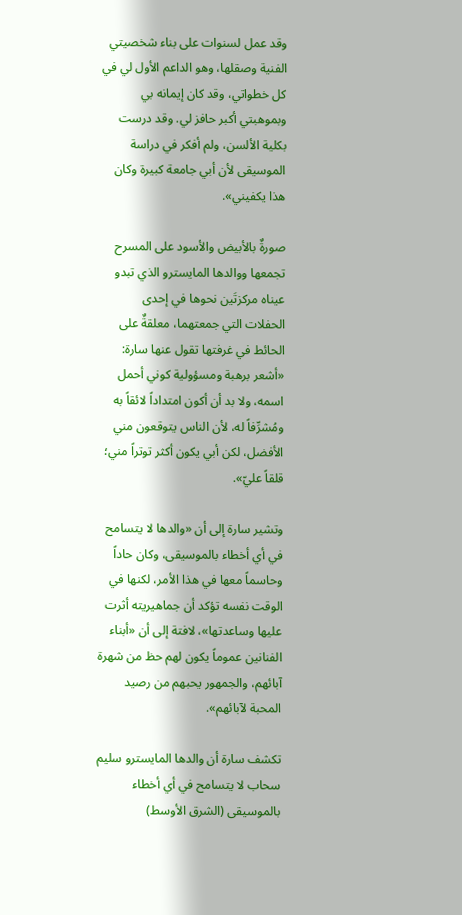وقد عمل لسنوات على بناء شخصيتي الفنية وصقلها، وهو الداعم الأول لي في كل خطواتي، وقد كان إيمانه بي وبموهبتي أكبر حافز لي. وقد درست بكلية الألسن، ولم أفكر في دراسة الموسيقى لأن أبي جامعة كبيرة وكان هذا يكفيني».

صورةٌ بالأبيض والأسود على المسرح تجمعها ووالدها المايسترو الذي تبدو عيناه مركزتَين نحوها في إحدى الحفلات التي جمعتهما، معلقةٌ على الحائط في غرفتها تقول عنها سارة: «أشعر برهبة ومسؤولية كوني أحمل اسمه، ولا بد أن أكون امتداداً لائقاً به ومُشرِّفاً له، لأن الناس يتوقعون مني الأفضل، لكن أبي يكون أكثر توتراً مني؛ قلقاً عليّ».

وتشير سارة إلى أن «والدها لا يتسامح في أي أخطاء بالموسيقى، وكان حاداً وحاسماً معها في هذا الأمر، لكنها في الوقت نفسه تؤكد أن جماهيريته أثرت عليها وساعدتها»، لافتة إلى أن «أبناء الفنانين عموماً يكون لهم حظ من شهرة آبائهم، والجمهور يحبهم من رصيد المحبة لآبائهم».

تكشف سارة أن والدها المايسترو سليم سحاب لا يتسامح في أي أخطاء بالموسيقى (الشرق الأوسط)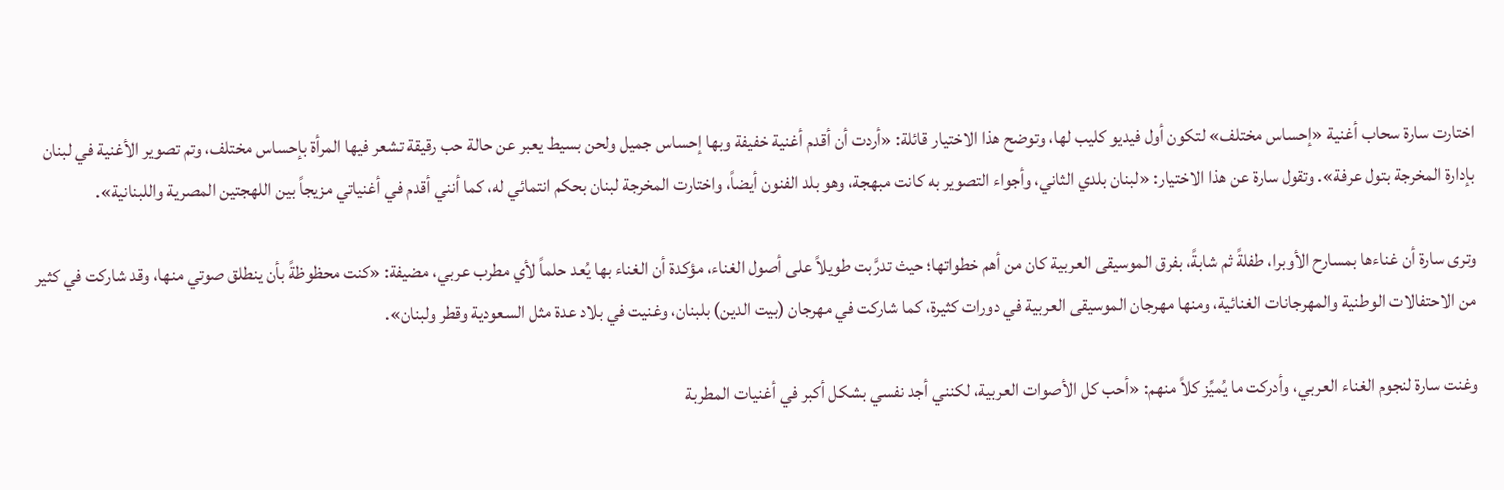اختارت سارة سحاب أغنية «إحساس مختلف» لتكون أول فيديو كليب لها، وتوضح هذا الاختيار قائلة: «أردت أن أقدم أغنية خفيفة وبها إحساس جميل ولحن بسيط يعبر عن حالة حب رقيقة تشعر فيها المرأة بإحساس مختلف، وتم تصوير الأغنية في لبنان بإدارة المخرجة بتول عرفة». وتقول سارة عن هذا الاختيار: «لبنان بلدي الثاني، وأجواء التصوير به كانت مبهجة، وهو بلد الفنون أيضاً، واختارت المخرجة لبنان بحكم انتمائي له، كما أنني أقدم في أغنياتي مزيجاً بين اللهجتين المصرية واللبنانية».

وترى سارة أن غناءها بمسارح الأوبرا، طفلةً ثم شابةً، بفرق الموسيقى العربية كان من أهم خطواتها؛ حيث تدرَّبت طويلاً على أصول الغناء، مؤكدة أن الغناء بها يُعد حلماً لأي مطرب عربي، مضيفة: «كنت محظوظةً بأن ينطلق صوتي منها، وقد شاركت في كثير من الاحتفالات الوطنية والمهرجانات الغنائية، ومنها مهرجان الموسيقى العربية في دورات كثيرة، كما شاركت في مهرجان (بيت الدين) بلبنان، وغنيت في بلاد عدة مثل السعودية وقطر ولبنان».

وغنت سارة لنجوم الغناء العربي، وأدركت ما يُميِّز كلاً منهم: «أحب كل الأصوات العربية، لكنني أجد نفسي بشكل أكبر في أغنيات المطربة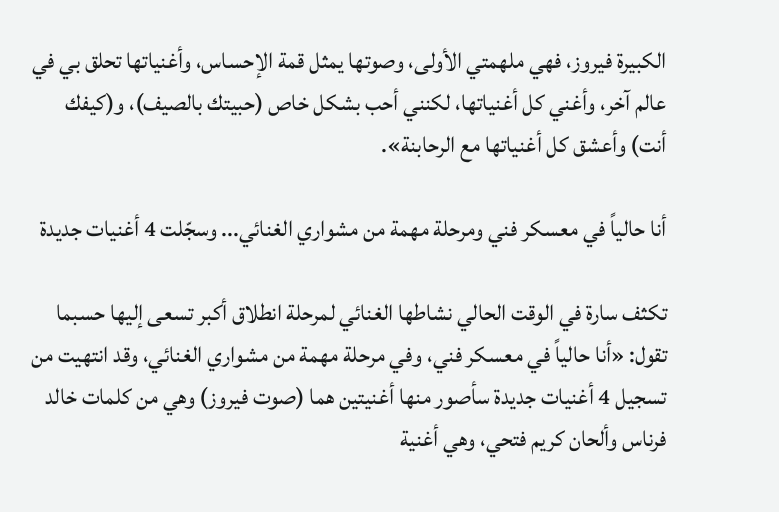الكبيرة فيروز، فهي ملهمتي الأولى، وصوتها يمثل قمة الإحساس، وأغنياتها تحلق بي في عالم آخر، وأغني كل أغنياتها، لكنني أحب بشكل خاص (حبيتك بالصيف)، و(كيفك أنت) وأعشق كل أغنياتها مع الرحابنة».

أنا حالياً في معسكر فني ومرحلة مهمة من مشواري الغنائي... وسجّلت 4 أغنيات جديدة

تكثف سارة في الوقت الحالي نشاطها الغنائي لمرحلة انطلاق أكبر تسعى إليها حسبما تقول: «أنا حالياً في معسكر فني، وفي مرحلة مهمة من مشواري الغنائي، وقد انتهيت من تسجيل 4 أغنيات جديدة سأصور منها أغنيتين هما (صوت فيروز) وهي من كلمات خالد فرناس وألحان كريم فتحي، وهي أغنية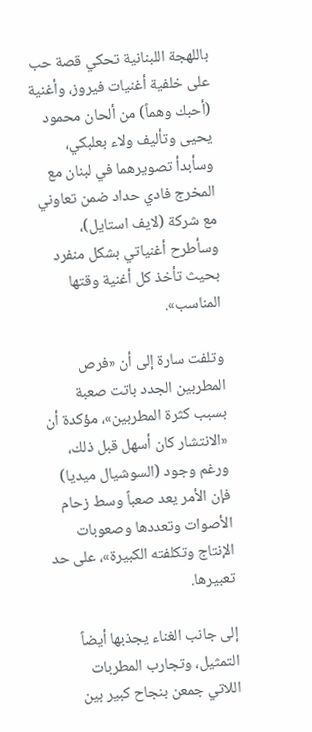باللهجة اللبنانية تحكي قصة حب على خلفية أغنيات فيروز، وأغنية (أحبك وهماً) من ألحان محمود يحيى وتأليف ولاء بعلبكي، وسأبدأ تصويرهما في لبنان مع المخرج فادي حداد ضمن تعاوني مع شركة (لايف استايل)، وسأطرح أغنياتي بشكل منفرد بحيث تأخذ كل أغنية وقتها المناسب».

وتلفت سارة إلى أن «فرص المطربين الجدد باتت صعبة بسبب كثرة المطربين»، مؤكدة أن «الانتشار كان أسهل قبل ذلك، ورغم وجود (السوشيال ميديا) فإن الأمر يعد صعباً وسط زحام الأصوات وتعددها وصعوبات الإنتاج وتكلفته الكبيرة»، على حد تعبيرها.

إلى جانب الغناء يجذبها أيضاً التمثيل، وتجارب المطربات اللاتي جمعن بنجاح كبير بين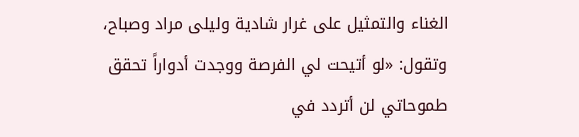الغناء والتمثيل على غرار شادية وليلى مراد وصباح، وتقول: «لو أتيحت لي الفرصة ووجدت أدواراً تحقق طموحاتي لن أتردد في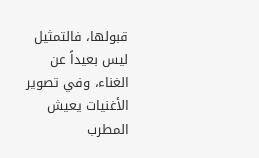قبولها، فالتمثيل ليس بعيداً عن الغناء، وفي تصوير الأغنيات يعيش المطرب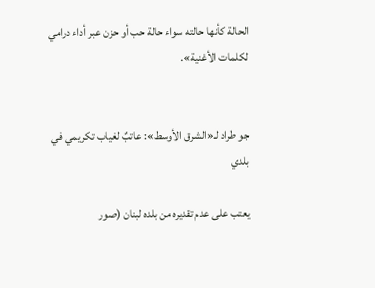الحالة كأنها حالته سواء حالة حب أو حزن عبر أداء درامي لكلمات الأغنية».


جو طراد لـ«الشرق الأوسط»: عاتبٌ لغياب تكريمي في بلدي

يعتب على عدم تقديره من بلده لبنان (صور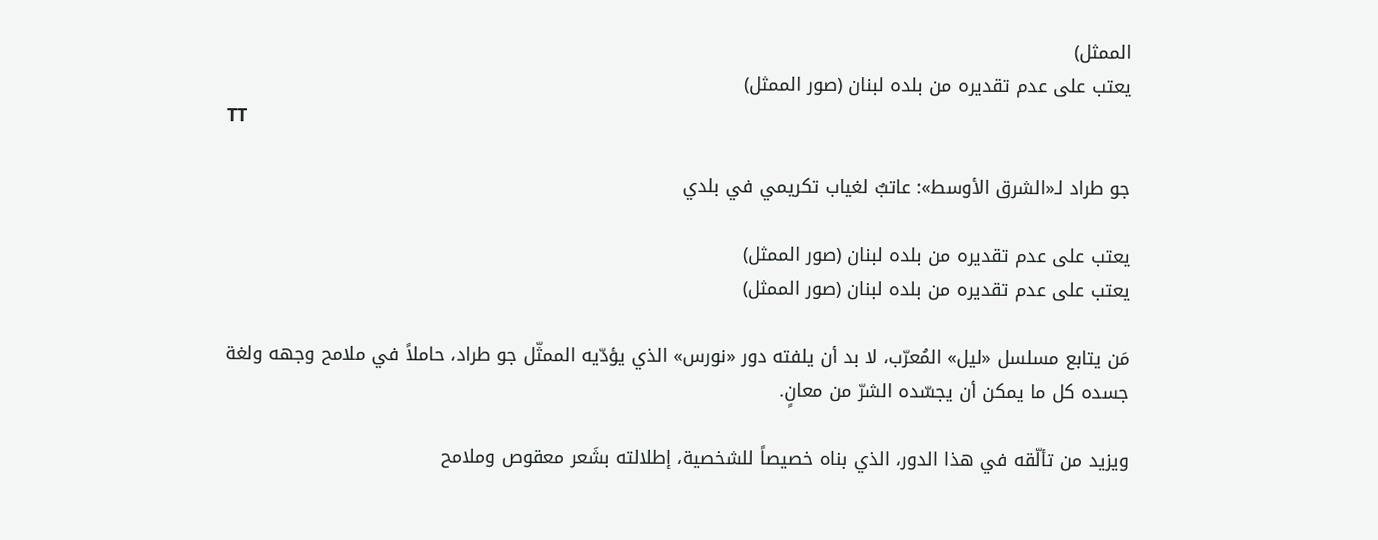الممثل)
يعتب على عدم تقديره من بلده لبنان (صور الممثل)
TT

جو طراد لـ«الشرق الأوسط»: عاتبٌ لغياب تكريمي في بلدي

يعتب على عدم تقديره من بلده لبنان (صور الممثل)
يعتب على عدم تقديره من بلده لبنان (صور الممثل)

مَن يتابع مسلسل «ليل» المُعرّب، لا بد أن يلفته دور «نورس» الذي يؤدّيه الممثّل جو طراد، حاملاً في ملامح وجهه ولغة جسده كل ما يمكن أن يجسّده الشرّ من معانٍ.

ويزيد من تألّقه في هذا الدور، الذي بناه خصيصاً للشخصية، إطلالته بشَعر معقوص وملامح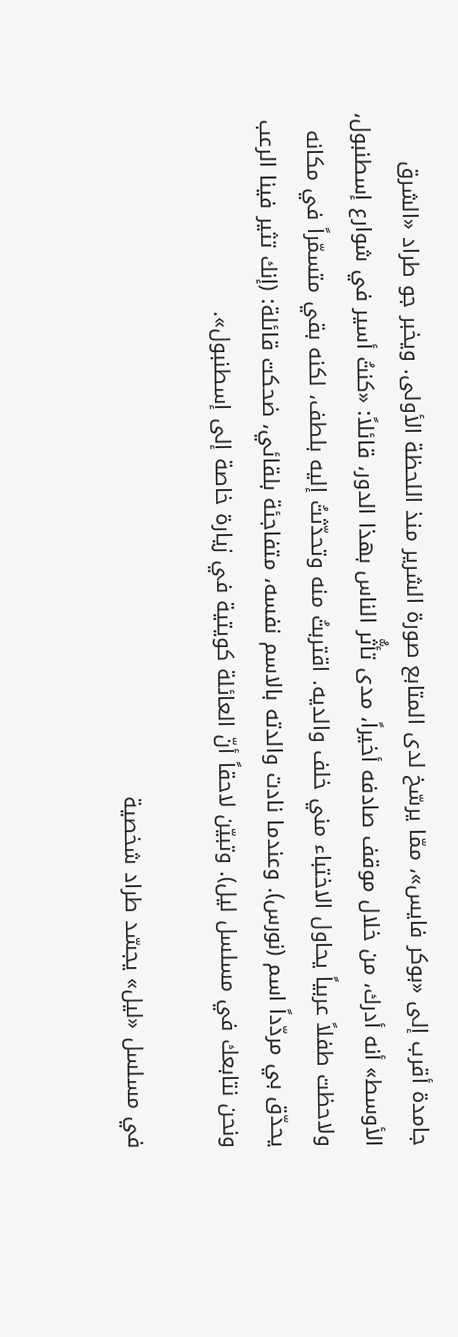جامدة أقرب إلى «بوكر فايس»، ممّا يرسّخ لدى المتابع صورة الشرير منذ اللحظة الأولى. ويخبر جو طراد «الشرق الأوسط» أنه أدرك، من خلال موقف صادفه أخيراً، مدى تأثُّر الناس بهذا الدور، قائلاً: «كنتُ أسير في شوارع إسطنبول، ولاحظت طفلاً عربياً يحاول الاختباء مني خلف والديه. اقتربتُ منه وتحدّثتُ إليه بلطف، لكنه بقي متسمّراً في مكانه يحدّق بي مردّداً اسم (نورس). وعندما نادت والدته بالاسم نفسه، متفاجئة بلقائي، ضحكت قائلة: (إنك تثير فينا الرعب ونحن نتابعك في مسلسل ليل). وتبيّن لاحقاً أنّ العائلة كويتية في زيارة خاصة إلى إسطنبول».

في مسلسل «ليل» يجسّد طراد شخصية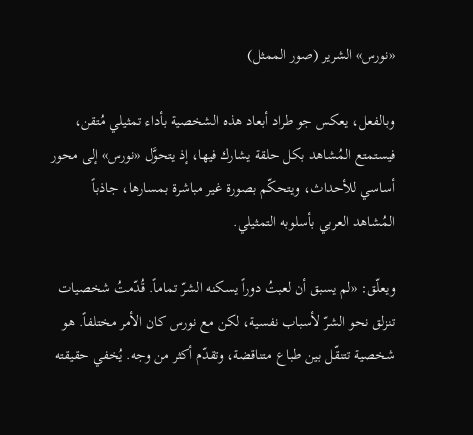«نورس» الشرير (صور الممثل)

وبالفعل، يعكس جو طراد أبعاد هذه الشخصية بأداء تمثيلي مُتقن، فيستمتع المُشاهد بكل حلقة يشارك فيها، إذ يتحوَّل «نورس» إلى محور أساسي للأحداث، ويتحكّم بصورة غير مباشرة بمسارها، جاذباً المُشاهد العربي بأسلوبه التمثيلي.

ويعلّق: «لم يسبق أن لعبتُ دوراً يسكنه الشرّ تماماً. قُدّمتُ شخصيات تنزلق نحو الشرّ لأسباب نفسية، لكن مع نورس كان الأمر مختلفاً. هو شخصية تتنقّل بين طباع متناقضة، وتقدّم أكثر من وجه. يُخفي حقيقته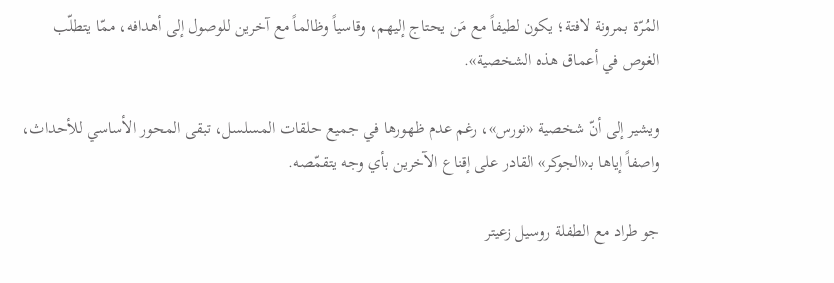المُرّة بمرونة لافتة؛ يكون لطيفاً مع مَن يحتاج إليهم، وقاسياً وظالماً مع آخرين للوصول إلى أهدافه، ممّا يتطلّب الغوص في أعماق هذه الشخصية».

ويشير إلى أنّ شخصية «نورس»، رغم عدم ظهورها في جميع حلقات المسلسل، تبقى المحور الأساسي للأحداث، واصفاً إياها بـ«الجوكر» القادر على إقناع الآخرين بأي وجه يتقمّصه.

جو طراد مع الطفلة روسيل زعيتر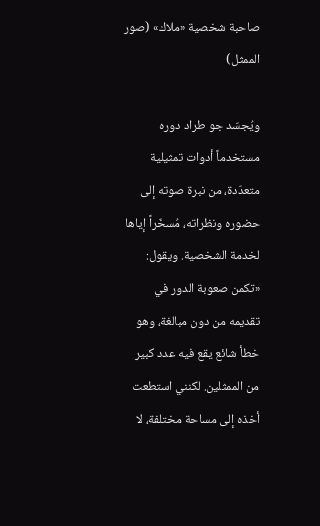صاحبة شخصية «ملاك» (صور الممثل)

ويُجسّد جو طراد دوره مستخدماً أدوات تمثيلية متعدّدة، من نبرة صوته إلى حضوره ونظراته، مُسخّراً إياها لخدمة الشخصية. ويقول: «تكمن صعوبة الدور في تقديمه من دون مبالغة، وهو خطأ شائع يقع فيه عدد كبير من الممثلين. لكنني استطعت أخذه إلى مساحة مختلفة، لا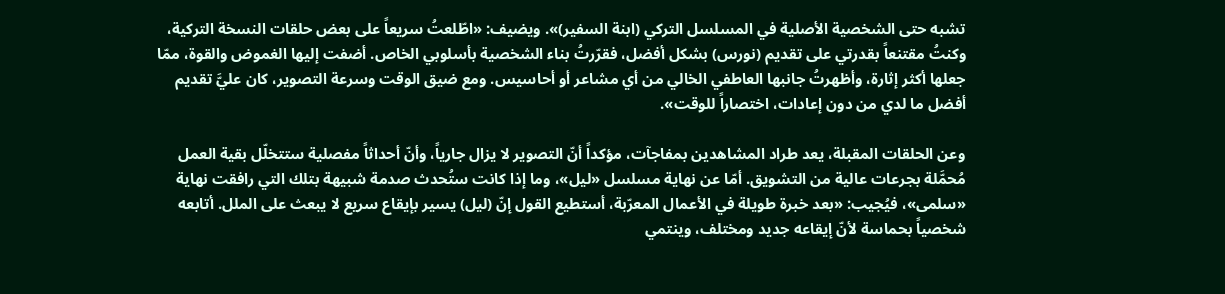تشبه حتى الشخصية الأصلية في المسلسل التركي (ابنة السفير)». ويضيف: «اطّلعتُ سريعاً على بعض حلقات النسخة التركية، وكنتُ مقتنعاً بقدرتي على تقديم (نورس) بشكل أفضل، فقرّرتُ بناء الشخصية بأسلوبي الخاص. أضفت إليها الغموض والقوة، ممّا جعلها أكثر إثارة، وأظهرتُ جانبها العاطفي الخالي من أي مشاعر أو أحاسيس. ومع ضيق الوقت وسرعة التصوير، كان عليَّ تقديم أفضل ما لدي من دون إعادات، اختصاراً للوقت».

وعن الحلقات المقبلة، يعد طراد المشاهدين بمفاجآت، مؤكداً أنّ التصوير لا يزال جارياً، وأنّ أحداثاً مفصلية ستتخلّل بقية العمل مُحمَّلة بجرعات عالية من التشويق. أمّا عن نهاية مسلسل «ليل»، وما إذا كانت ستُحدث صدمة شبيهة بتلك التي رافقت نهاية «سلمى»، فيُجيب: «بعد خبرة طويلة في الأعمال المعرّبة، أستطيع القول إنّ (ليل) يسير بإيقاع سريع لا يبعث على الملل. أتابعه شخصياً بحماسة لأنّ إيقاعه جديد ومختلف، وينتمي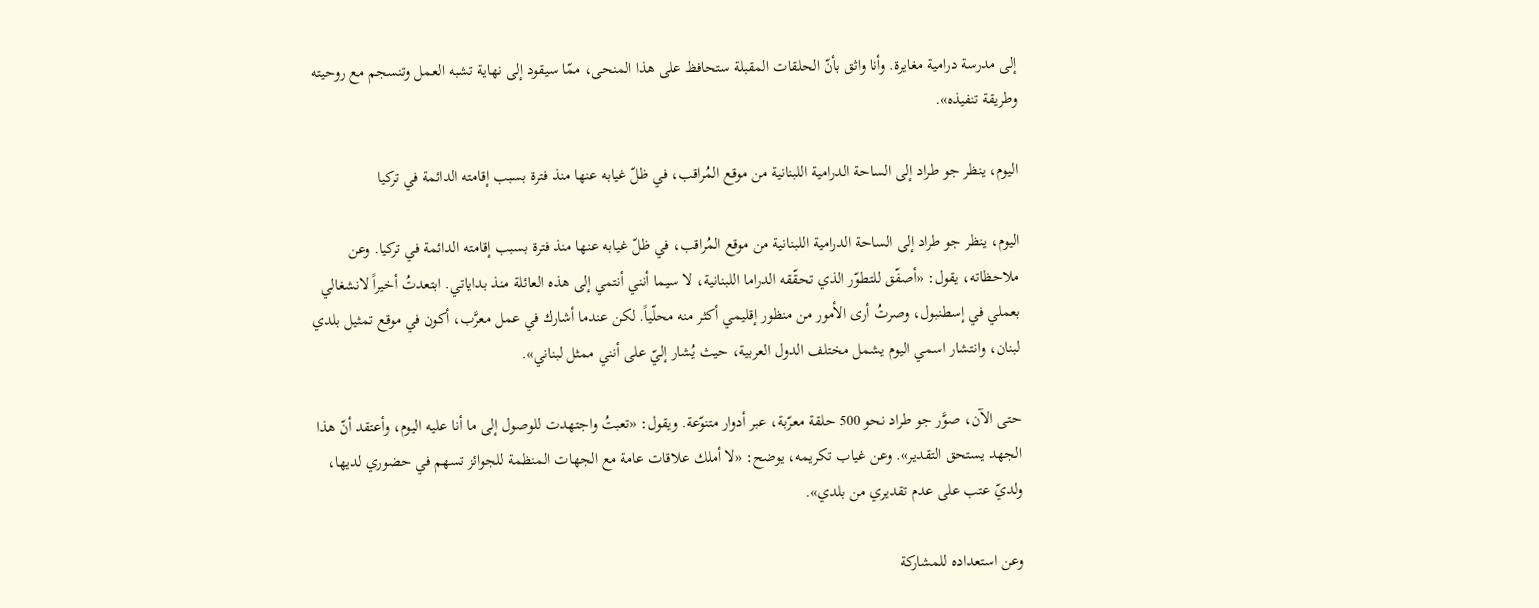إلى مدرسة درامية مغايرة. وأنا واثق بأنّ الحلقات المقبلة ستحافظ على هذا المنحى، ممّا سيقود إلى نهاية تشبه العمل وتنسجم مع روحيته وطريقة تنفيذه».

اليوم، ينظر جو طراد إلى الساحة الدرامية اللبنانية من موقع المُراقب، في ظلّ غيابه عنها منذ فترة بسبب إقامته الدائمة في تركيا

اليوم، ينظر جو طراد إلى الساحة الدرامية اللبنانية من موقع المُراقب، في ظلّ غيابه عنها منذ فترة بسبب إقامته الدائمة في تركيا. وعن ملاحظاته، يقول: «أصفّق للتطوّر الذي تحقّقه الدراما اللبنانية، لا سيما أنني أنتمي إلى هذه العائلة منذ بداياتي. ابتعدتُ أخيراً لانشغالي بعملي في إسطنبول، وصرتُ أرى الأمور من منظور إقليمي أكثر منه محلّياً. لكن عندما أشارك في عمل معرَّب، أكون في موقع تمثيل بلدي لبنان، وانتشار اسمي اليوم يشمل مختلف الدول العربية، حيث يُشار إليّ على أنني ممثل لبناني».

حتى الآن، صوَّر جو طراد نحو 500 حلقة معرّبة، عبر أدوار متنوّعة. ويقول: «تعبتُ واجتهدت للوصول إلى ما أنا عليه اليوم، وأعتقد أنّ هذا الجهد يستحق التقدير». وعن غياب تكريمه، يوضح: «لا أملك علاقات عامة مع الجهات المنظمة للجوائز تسهم في حضوري لديها، ولديّ عتب على عدم تقديري من بلدي».

وعن استعداده للمشاركة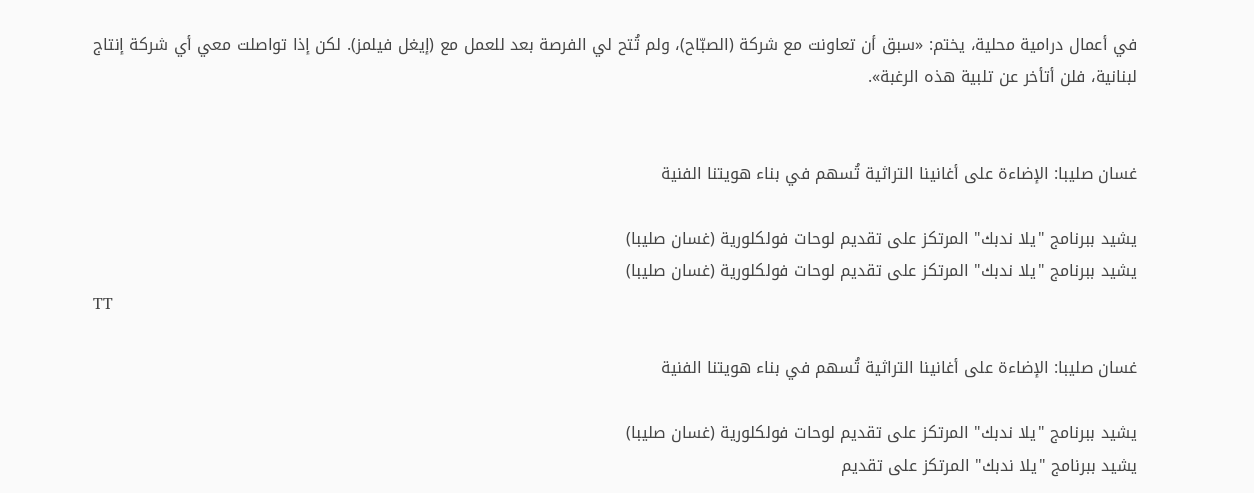في أعمال درامية محلية، يختم: «سبق أن تعاونت مع شركة (الصبّاح)، ولم تُتح لي الفرصة بعد للعمل مع (إيغل فيلمز). لكن إذا تواصلت معي أي شركة إنتاج لبنانية، فلن أتأخر عن تلبية هذه الرغبة».


غسان صليبا: الإضاءة على أغانينا التراثية تُسهم في بناء هويتنا الفنية

يشيد ببرنامج "يلا ندبك" المرتكز على تقديم لوحات فولكلورية (غسان صليبا)
يشيد ببرنامج "يلا ندبك" المرتكز على تقديم لوحات فولكلورية (غسان صليبا)
TT

غسان صليبا: الإضاءة على أغانينا التراثية تُسهم في بناء هويتنا الفنية

يشيد ببرنامج "يلا ندبك" المرتكز على تقديم لوحات فولكلورية (غسان صليبا)
يشيد ببرنامج "يلا ندبك" المرتكز على تقديم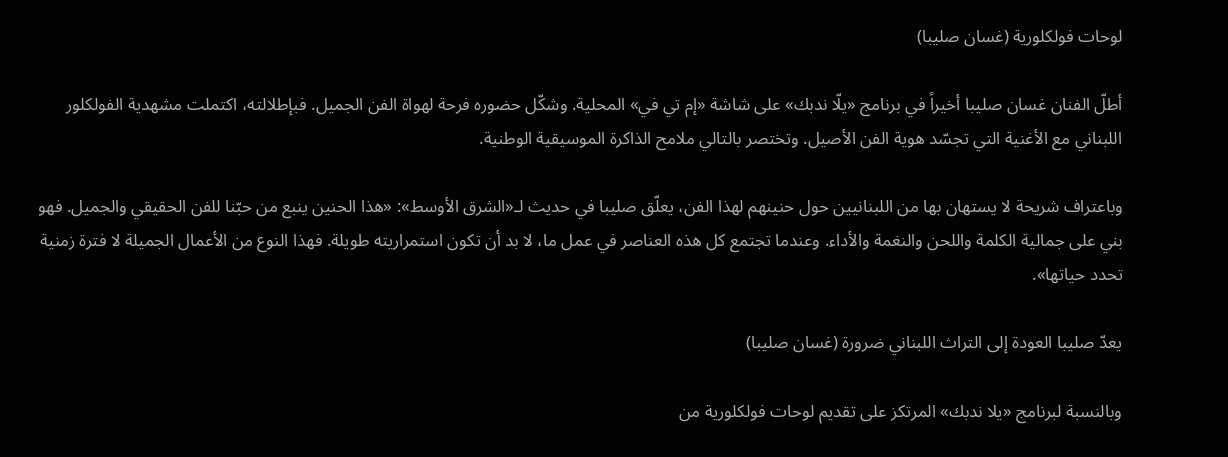لوحات فولكلورية (غسان صليبا)

أطلّ الفنان غسان صليبا أخيراً في برنامج «يلّا ندبك» على شاشة «إم تي في» المحلية. وشكّل حضوره فرحة لهواة الفن الجميل. فبإطلالته، اكتملت مشهدية الفولكلور اللبناني مع الأغنية التي تجسّد هوية الفن الأصيل. وتختصر بالتالي ملامح الذاكرة الموسيقية الوطنية.

وباعتراف شريحة لا يستهان بها من اللبنانيين حول حنينهم لهذا الفن، يعلّق صليبا في حديث لـ«الشرق الأوسط»: «هذا الحنين ينبع من حبّنا للفن الحقيقي والجميل. فهو بني على جمالية الكلمة واللحن والنغمة والأداء. وعندما تجتمع كل هذه العناصر في عمل ما، لا بد أن تكون استمراريته طويلة. فهذا النوع من الأعمال الجميلة لا فترة زمنية تحدد حياتها».

يعدّ صليبا العودة إلى التراث اللبناني ضرورة (غسان صليبا)

وبالنسبة لبرنامج «يلا ندبك» المرتكز على تقديم لوحات فولكلورية من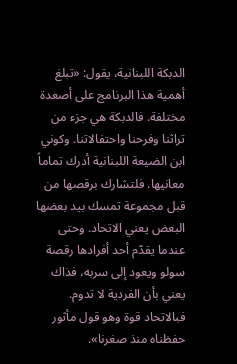الدبكة اللبنانية، يقول: «تبلغ أهمية هذا البرنامج على أصعدة مختلفة. فالدبكة هي جزء من تراثنا وفرحنا واحتفالاتنا. وكوني ابن الضيعة اللبنانية أدرك تماماً معانيها. فلتشارك برقصها من قبل مجموعة تمسك بيد بعضها البعض يعني الاتحاد. وحتى عندما يقدّم أحد أفرادها رقصة سولو ويعود إلى سربه، فذاك يعني بأن الفردية لا تدوم. فبالاتحاد قوة وهو قول مأثور حفظناه منذ صغرنا».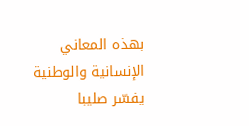بهذه المعاني الإنسانية والوطنية يفسّر صليبا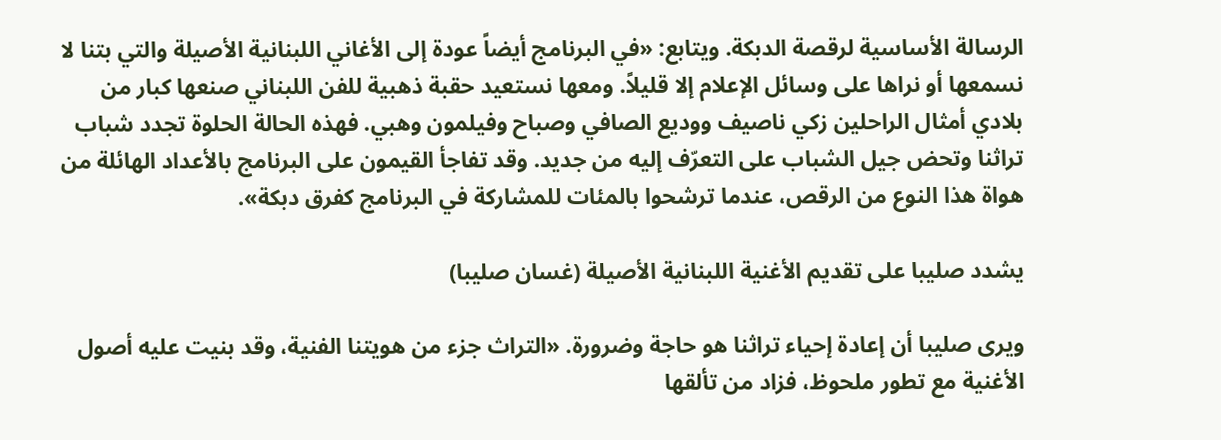الرسالة الأساسية لرقصة الدبكة. ويتابع: «في البرنامج أيضاً عودة إلى الأغاني اللبنانية الأصيلة والتي بتنا لا نسمعها أو نراها على وسائل الإعلام إلا قليلاً. ومعها نستعيد حقبة ذهبية للفن اللبناني صنعها كبار من بلادي أمثال الراحلين زكي ناصيف ووديع الصافي وصباح وفيلمون وهبي. فهذه الحالة الحلوة تجدد شباب تراثنا وتحض جيل الشباب على التعرّف إليه من جديد. وقد تفاجأ القيمون على البرنامج بالأعداد الهائلة من هواة هذا النوع من الرقص، عندما ترشحوا بالمئات للمشاركة في البرنامج كفرق دبكة».

يشدد صليبا على تقديم الأغنية اللبنانية الأصيلة (غسان صليبا)

ويرى صليبا أن إعادة إحياء تراثنا هو حاجة وضرورة. «التراث جزء من هويتنا الفنية، وقد بنيت عليه أصول الأغنية مع تطور ملحوظ، فزاد من تألقها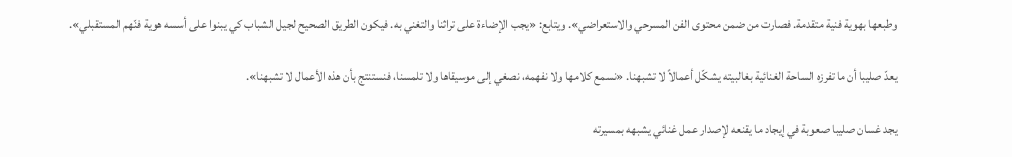وطبعها بهوية فنية متقدمة. فصارت من ضمن محتوى الفن المسرحي والاستعراضي». ويتابع: «يجب الإضاءة على تراثنا والتغني به. فيكون الطريق الصحيح لجيل الشباب كي يبنوا على أسسه هوية فنّهم المستقبلي».

يعدّ صليبا أن ما تفرزه الساحة الغنائية بغالبيته يشكّل أعمالاً لا تشبهنا. «نسمع كلامها ولا نفهمه، نصغي إلى موسيقاها ولا تلمسنا، فنستنتج بأن هذه الأعمال لا تشبهنا».

يجد غسان صليبا صعوبة في إيجاد ما يقنعه لإصدار عمل غنائي يشبهه بمسيرته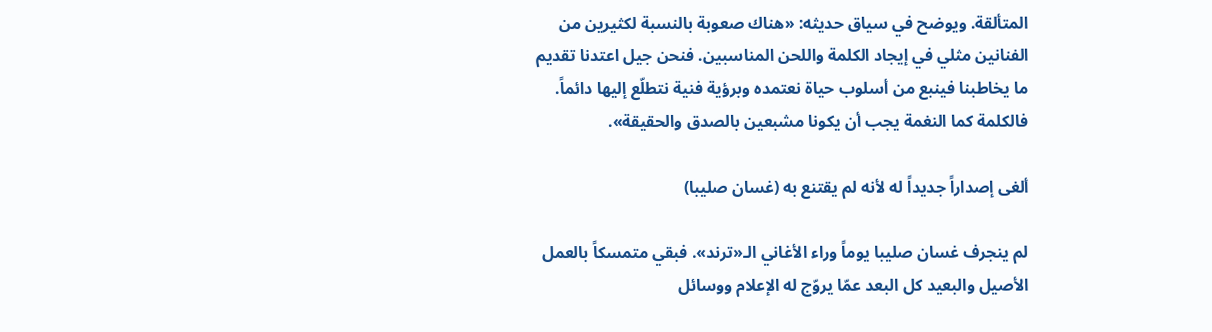المتألقة. ويوضح في سياق حديثه: «هناك صعوبة بالنسبة لكثيرين من الفنانين مثلي في إيجاد الكلمة واللحن المناسبين. فنحن جيل اعتدنا تقديم ما يخاطبنا فينبع من أسلوب حياة نعتمده وبرؤية فنية نتطلّع إليها دائماً. فالكلمة كما النغمة يجب أن يكونا مشبعين بالصدق والحقيقة».

ألغى إصداراً جديداً له لأنه لم يقتنع به (غسان صليبا)

لم ينجرف غسان صليبا يوماً وراء الأغاني الـ«ترند». فبقي متمسكاً بالعمل الأصيل والبعيد كل البعد عمّا يروّج له الإعلام ووسائل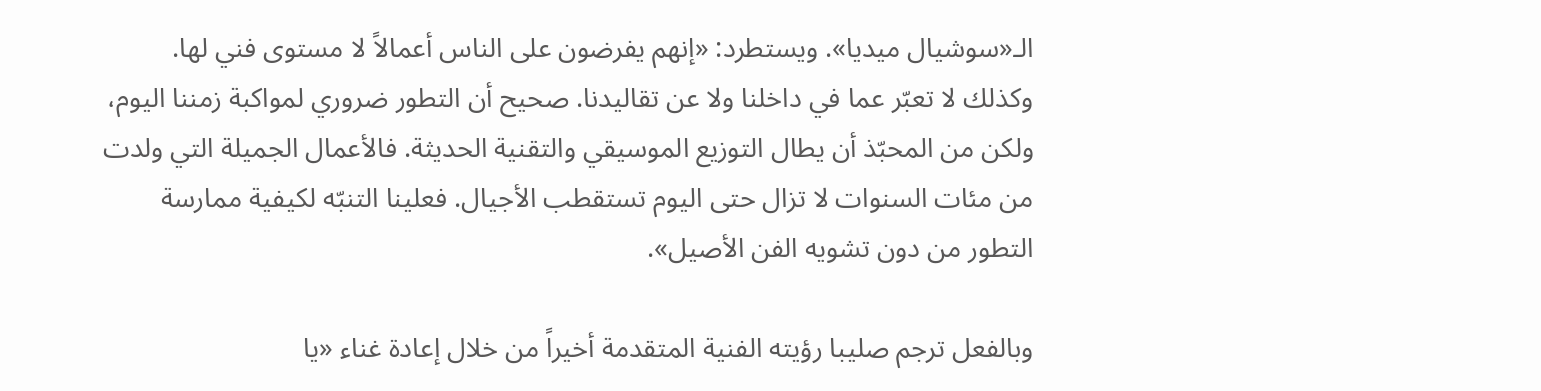الـ«سوشيال ميديا». ويستطرد: «إنهم يفرضون على الناس أعمالاً لا مستوى فني لها. وكذلك لا تعبّر عما في داخلنا ولا عن تقاليدنا. صحيح أن التطور ضروري لمواكبة زمننا اليوم، ولكن من المحبّذ أن يطال التوزيع الموسيقي والتقنية الحديثة. فالأعمال الجميلة التي ولدت من مئات السنوات لا تزال حتى اليوم تستقطب الأجيال. فعلينا التنبّه لكيفية ممارسة التطور من دون تشويه الفن الأصيل».

وبالفعل ترجم صليبا رؤيته الفنية المتقدمة أخيراً من خلال إعادة غناء «يا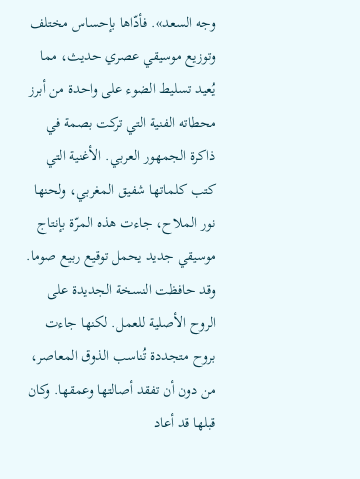وجه السعد». فأدّاها بإحساس مختلف وتوزيع موسيقي عصري حديث، مما يُعيد تسليط الضوء على واحدة من أبرز محطاته الفنية التي تركت بصمة في ذاكرة الجمهور العربي. الأغنية التي كتب كلماتها شفيق المغربي، ولحنها نور الملاح، جاءت هذه المرّة بإنتاج موسيقي جديد يحمل توقيع ربيع صوما. وقد حافظت النسخة الجديدة على الروح الأصلية للعمل. لكنها جاءت بروح متجددة تُناسب الذوق المعاصر، من دون أن تفقد أصالتها وعمقها. وكان قبلها قد أعاد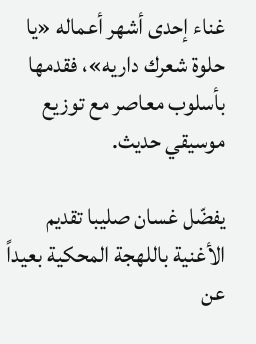غناء إحدى أشهر أعماله «يا حلوة شعرك داريه»، فقدمها بأسلوب معاصر مع توزيع موسيقي حديث.

يفضّل غسان صليبا تقديم الأغنية باللهجة المحكية بعيداً عن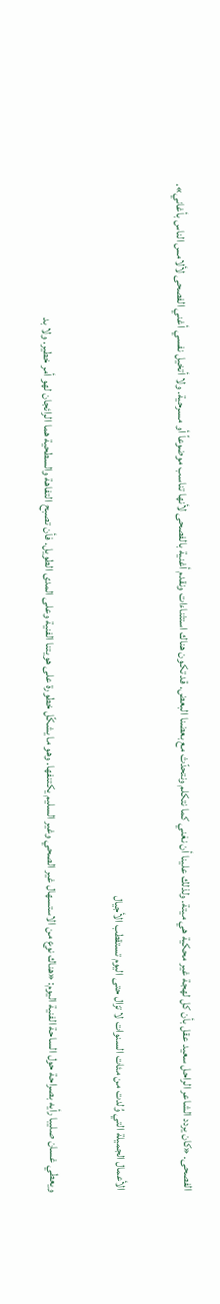الفصحى. «كان يردد الشاعر الراحل سعيد عقل بأن كل لهجة غير محكية هي ميتة. ولذلك علينا أن نغني كما نتكلم ونتحدّث مع بعضنا البعض. قد تكون هناك استثناءات ونقدم أغنية بالفصحى لأنها تناسب موضوعاً أو مسرحية. ولا أتخيل نفسي أغني الفصحى لألامس الناس بأغاني».

الأعمال الجميلة التي وُلدت من مئات السنوات لا تزال حتى اليوم تستقطب الأجيال

ويعطي غسان صليبا رأيه بصراحة حول الساحة الفنية اليوم: «هناك نوع من الاستسهال غير الصحي وغير السليم يكتنفها. وهو ما يشكّل خطورة على هويتنا الفنية وعلى المدى الطويل. فأن تصبح التفاهة والسطحية هما الرائجان لهو أمر خطير. ولا بد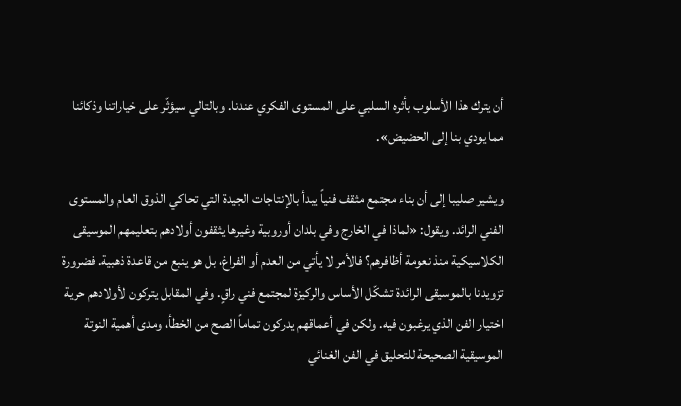أن يترك هذا الأسلوب بأثره السلبي على المستوى الفكري عندنا. وبالتالي سيؤثّر على خياراتنا وذكائنا مما يودي بنا إلى الحضيض».

ويشير صليبا إلى أن بناء مجتمع مثقف فنياً يبدأ بالإنتاجات الجيدة التي تحاكي الذوق العام والمستوى الفني الرائد. ويقول: «لماذا في الخارج وفي بلدان أوروبية وغيرها يثقفون أولادهم بتعليمهم الموسيقى الكلاسيكية منذ نعومة أظافرهم؟ فالأمر لا يأتي من العدم أو الفراغ، بل هو ينبع من قاعدة ذهبية. فضرورة تزويدنا بالموسيقى الرائدة تشكّل الأساس والركيزة لمجتمع فني راقٍ. وفي المقابل يتركون لأولادهم حرية اختيار الفن الذي يرغبون فيه. ولكن في أعماقهم يدركون تماماً الصح من الخطأ، ومدى أهمية النوتة الموسيقية الصحيحة للتحليق في الفن الغنائي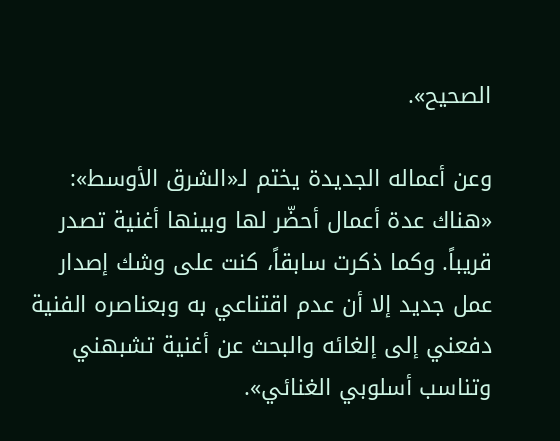الصحيح».

وعن أعماله الجديدة يختم لـ«الشرق الأوسط»: «هناك عدة أعمال أحضّر لها وبينها أغنية تصدر قريباً. وكما ذكرت سابقاً، كنت على وشك إصدار عمل جديد إلا أن عدم اقتناعي به وبعناصره الفنية دفعني إلى إلغائه والبحث عن أغنية تشبهني وتناسب أسلوبي الغنائي».